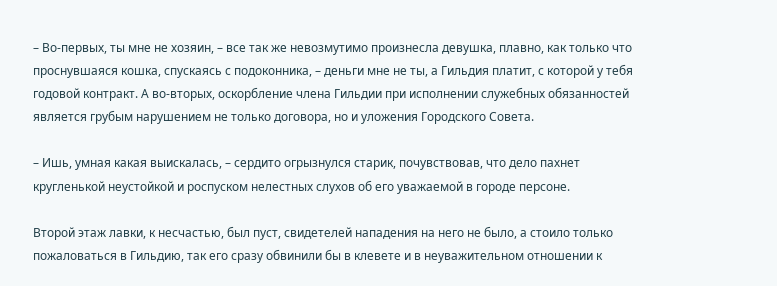– Во-первых, ты мне не хозяин, – все так же невозмутимо произнесла девушка, плавно, как только что проснувшаяся кошка, спускаясь с подоконника, – деньги мне не ты, а Гильдия платит, с которой у тебя годовой контракт. А во-вторых, оскорбление члена Гильдии при исполнении служебных обязанностей является грубым нарушением не только договора, но и уложения Городского Совета.

– Ишь, умная какая выискалась, – сердито огрызнулся старик, почувствовав, что дело пахнет кругленькой неустойкой и роспуском нелестных слухов об его уважаемой в городе персоне.

Второй этаж лавки, к несчастью, был пуст, свидетелей нападения на него не было, а стоило только пожаловаться в Гильдию, так его сразу обвинили бы в клевете и в неуважительном отношении к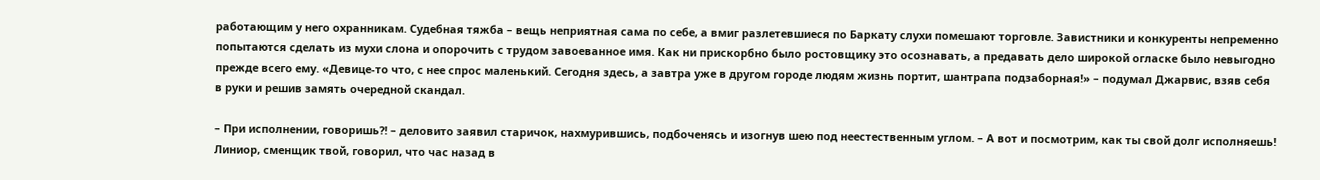работающим у него охранникам. Судебная тяжба – вещь неприятная сама по себе, а вмиг разлетевшиеся по Баркату слухи помешают торговле. Завистники и конкуренты непременно попытаются сделать из мухи слона и опорочить с трудом завоеванное имя. Как ни прискорбно было ростовщику это осознавать, а предавать дело широкой огласке было невыгодно прежде всего ему. «Девице-то что, с нее спрос маленький. Сегодня здесь, а завтра уже в другом городе людям жизнь портит, шантрапа подзаборная!» – подумал Джарвис, взяв себя в руки и решив замять очередной скандал.

– При исполнении, говоришь?! – деловито заявил старичок, нахмурившись, подбоченясь и изогнув шею под неестественным углом. – А вот и посмотрим, как ты свой долг исполняешь! Линиор, сменщик твой, говорил, что час назад в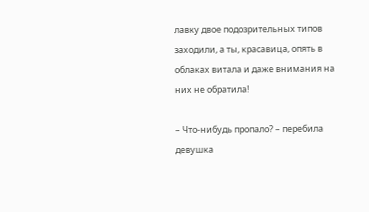лавку двое подозрительных типов заходили, а ты, красавица, опять в облаках витала и даже внимания на них не обратила!

– Что-нибудь пропало? – перебила девушка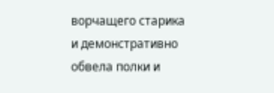ворчащего старика и демонстративно обвела полки и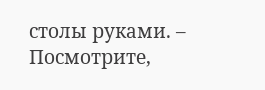столы руками. – Посмотрите,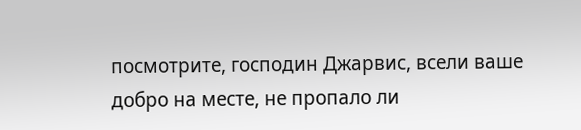посмотрите, господин Джарвис, всели ваше добро на месте, не пропало ли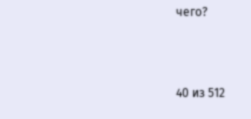чего?



40 из 512